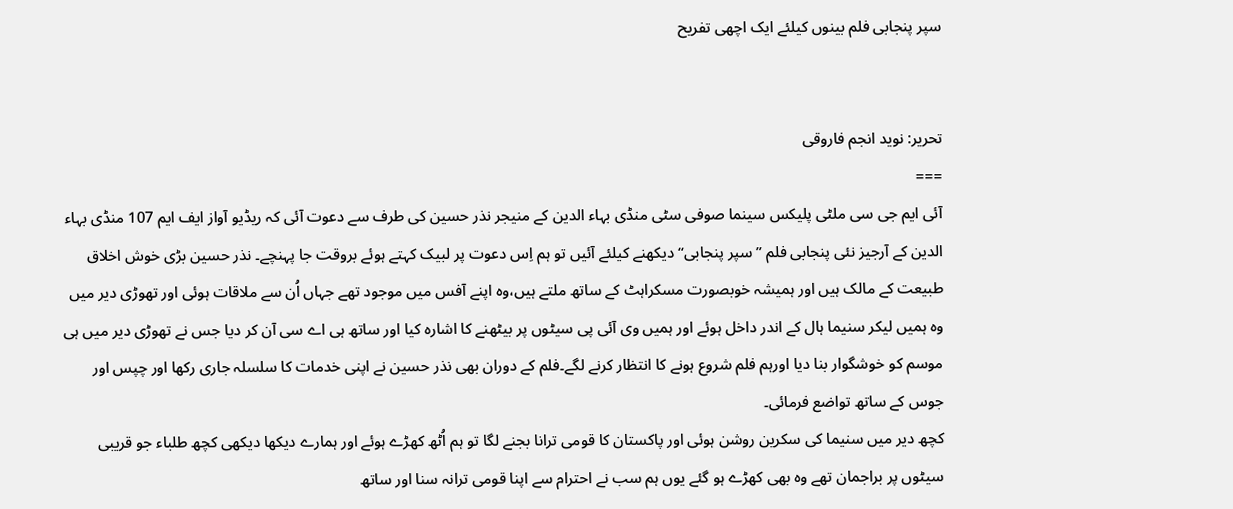سپر پنجابی فلم بینوں کیلئے ایک اچھی تفریح


تحریر: نوید انجم فاروقی
===
آئی ایم جی سی ملٹی پلیکس سینما صوفی سٹی منڈی بہاء الدین کے منیجر نذر حسین کی طرف سے دعوت آئی کہ ریڈیو آواز ایف ایم 107 منڈی بہاء الدین کے آرجیز نئی پنجابی فلم ”سپر پنجابی“ دیکھنے کیلئے آئیں تو ہم اِس دعوت پر لبیک کہتے ہوئے بروقت جا پہنچے۔ نذر حسین بڑی خوش اخلاق طبیعت کے مالک ہیں اور ہمیشہ خوبصورت مسکراہٹ کے ساتھ ملتے ہیں،وہ اپنے آفس میں موجود تھے جہاں اُن سے ملاقات ہوئی اور تھوڑی دیر میں وہ ہمیں لیکر سنیما ہال کے اندر داخل ہوئے اور ہمیں وی آئی پی سیٹوں پر بیٹھنے کا اشارہ کیا اور ساتھ ہی اے سی آن کر دیا جس نے تھوڑی دیر میں ہی موسم کو خوشگوار بنا دیا اورہم فلم شروع ہونے کا انتظار کرنے لگے۔فلم کے دوران بھی نذر حسین نے اپنی خدمات کا سلسلہ جاری رکھا اور چپس اور جوس کے ساتھ تواضع فرمائی۔
کچھ دیر میں سنیما کی سکرین روشن ہوئی اور پاکستان کا قومی ترانا بجنے لگا تو ہم اُٹھ کھڑے ہوئے اور ہمارے دیکھا دیکھی کچھ طلباء جو قریبی سیٹوں پر براجمان تھے وہ بھی کھڑے ہو گئے یوں ہم سب نے احترام سے اپنا قومی ترانہ سنا اور ساتھ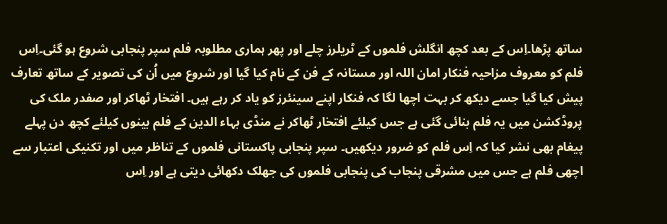ساتھ پڑھا۔اِس کے بعد کچھ انگلش فلموں کے ٹریلرز چلے اور پھر ہماری مطلوبہ فلم سپر پنجابی شروع ہو گئی۔اِس فلم کو معروف مزاحیہ فنکار امان اللہ اور مستانہ کے فن کے نام کیا گیا اور شروع میں اُن کی تصویر کے ساتھ تعارف پیش کیا گیا جسے دیکھ کر بہت اچھا لگا کہ فنکار اپنے سینئرز کو یاد کر رہے ہیں۔ افتخار ٹھاکر اور صفدر ملک کی پروڈکشن میں یہ فلم بنائی گئی ہے جس کیلئے افتخار ٹھاکر نے منڈی بہاء الدین کے فلم بینوں کیلئے کچھ دن پہلے پیغام بھی نشر کیا کہ اِس فلم کو ضرور دیکھیں۔ سپر پنجابی پاکستانی فلموں کے تناظر میں اور تکنیکی اعتبار سے اچھی فلم ہے جس میں مشرقی پنجاب کی پنجابی فلموں کی جھلک دکھائی دیتی ہے اور اِس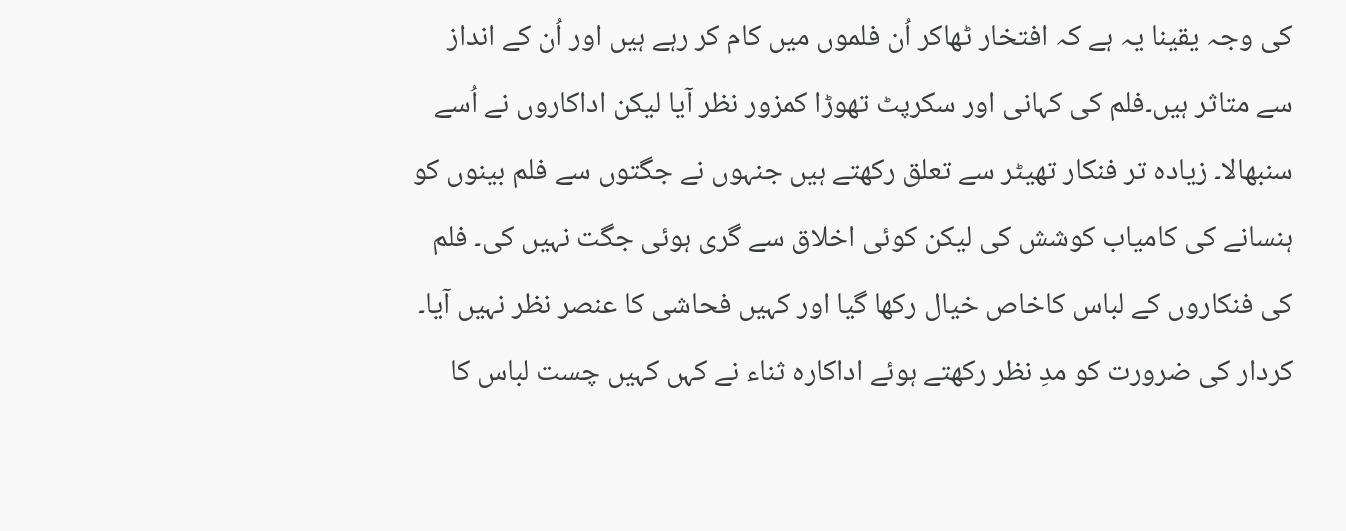کی وجہ یقینا یہ ہے کہ افتخار ٹھاکر اُن فلموں میں کام کر رہے ہیں اور اُن کے انداز سے متاثر ہیں۔فلم کی کہانی اور سکرپٹ تھوڑا کمزور نظر آیا لیکن اداکاروں نے اُسے سنبھالا۔ زیادہ تر فنکار تھیٹر سے تعلق رکھتے ہیں جنہوں نے جگتوں سے فلم بینوں کو ہنسانے کی کامیاب کوشش کی لیکن کوئی اخلاق سے گری ہوئی جگت نہیں کی۔ فلم کی فنکاروں کے لباس کاخاص خیال رکھا گیا اور کہیں فحاشی کا عنصر نظر نہیں آیا۔ کردار کی ضرورت کو مدِ نظر رکھتے ہوئے اداکارہ ثناء نے کہں کہیں چست لباس کا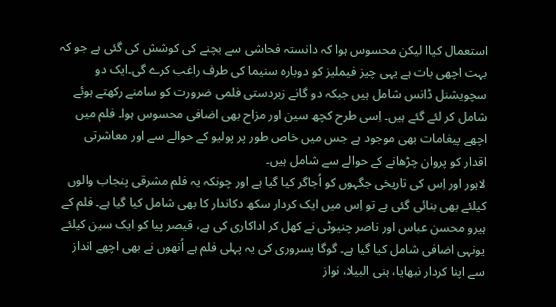استعمال کیاا لیکن محسوس ہوا کہ دانستہ فحاشی سے بچنے کی کوشش کی گئی ہے جو کہ بہت اچھی بات ہے یہی چیز فیملیز کو دوبارہ سنیما کی طرف راغب کرے گی۔ایک دو سچویشنل ڈانس شامل ہیں جبکہ دو گانے زبردستی فلمی ضرورت کو سامنے رکھتے ہوئے شامل کر لئے گئے ہیں۔ اِسی طرح کچھ سین اور مزاح بھی اضافی محسوس ہوا۔ فلم میں اچھے پیغامات بھی موجود ہے جس میں خاص طور پر پولیو کے حوالے سے اور معاشرتی اقدار کو پروان چڑھانے کے حوالے سے شامل ہیں۔
لاہور اور اِس کی تاریخی جگہوں کو اُجاگر کیا گیا ہے اور چونکہ یہ فلم مشرقی پنجاب والوں کیلئے بھی بنائی گئی ہے تو اِس میں ایک کردار سکھ دکاندار کا بھی شامل کیا گیا ہے۔ فلم کے ہیرو محسن عباس اور ناصر چنیوٹی نے کھل کر اداکاری کی ہے، قیصر پیا کو ایک سین کیلئے یونہی اضافی شامل کیا گیا ہے۔ گوگا پسروری کی یہ پہلی فلم ہے اُنھوں نے بھی اچھے انداز سے اپنا کردار نبھایا، ہنی البیلا، نواز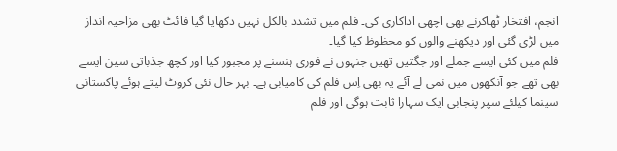انجم، افتخار ٹھاکرنے بھی اچھی اداکاری کی۔ فلم میں تشدد بالکل نہیں دکھایا گیا فائٹ بھی مزاحیہ انداز میں لڑی گئی اور دیکھنے والوں کو محظوظ کیا گیا۔
فلم میں کئی ایسے جملے اور جگتیں تھیں جنہوں نے فوری ہنسنے پر مجبور کیا اور کچھ جذباتی سین ایسے بھی تھے جو آنکھوں میں نمی لے آئے یہ بھی اِس فلم کی کامیابی ہے۔ بہر حال نئی کروٹ لیتے ہوئے پاکستانی سینما کیلئے سپر پنجابی ایک سہارا ثابت ہوگی اور فلم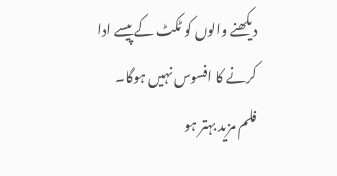دیکھنے والوں کو ٹکٹ کے پیسے ادا کرنے کا افسوس نہیں ہوگا۔ فلم مزید بہتر ہو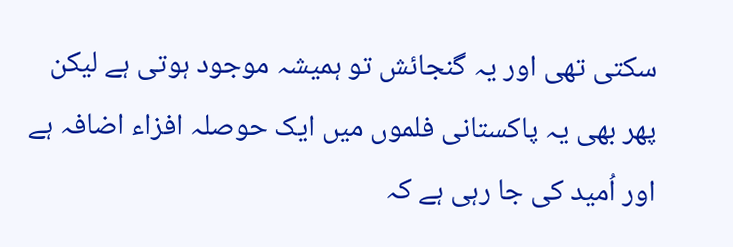سکتی تھی اور یہ گنجائش تو ہمیشہ موجود ہوتی ہے لیکن پھر بھی یہ پاکستانی فلموں میں ایک حوصلہ افزاء اضافہ ہے اور اُمید کی جا رہی ہے کہ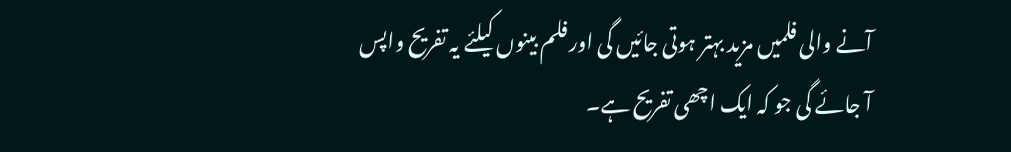آنے والی فلمیں مزید بہتر ہوتی جائیں گی اور فلم بینوں کیلئے یہ تفریح واپس آ جائے گی جو کہ ایک اچھی تفریح ہے۔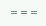===